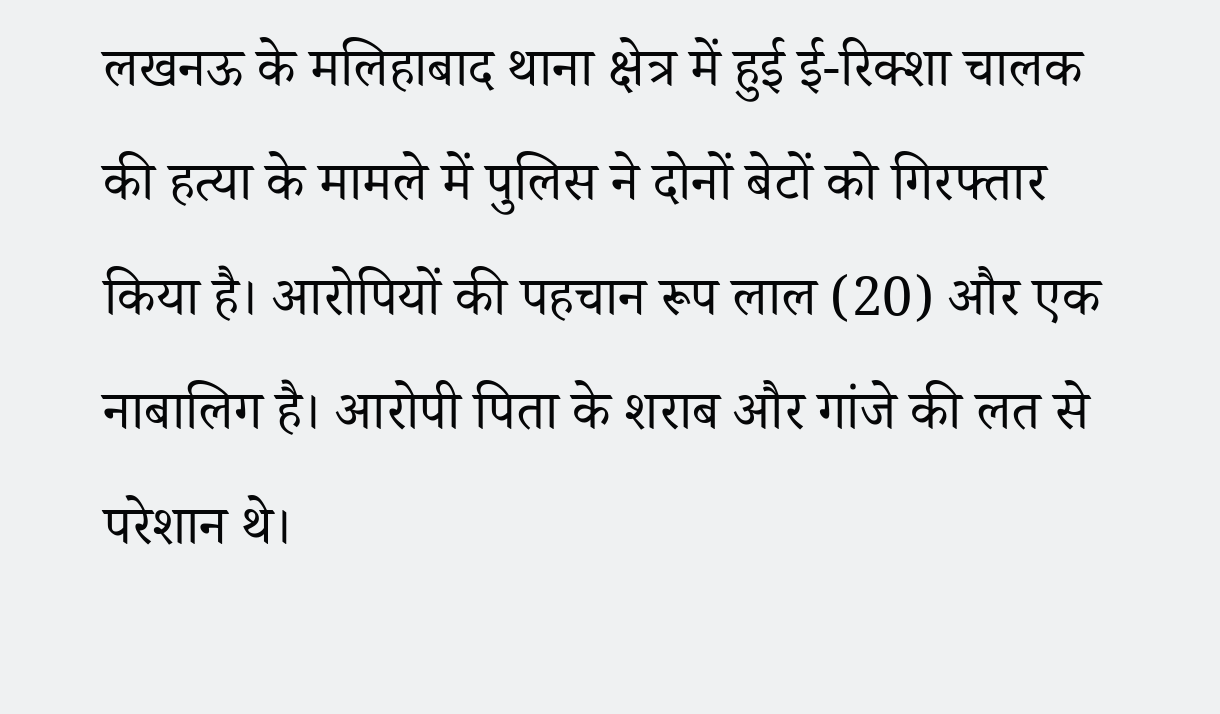लखनऊ के मलिहाबाद थाना क्षेत्र में हुई ई-रिक्शा चालक की हत्या के मामले में पुलिस ने दोनों बेटों को गिरफ्तार किया है। आरोपियों की पहचान रूप लाल (20) और एक नाबालिग है। आरोपी पिता के शराब और गांजे की लत से परेशान थे।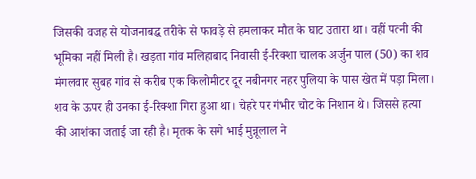जिसकी वजह से योजनाबद्ध तरीके से फावड़े से हमलाकर मौत के घाट उतारा था। वहीं पत्नी की भूमिका नहीं मिली है। खड़ता गांव मलिहाबाद निवासी ई-रिक्शा चालक अर्जुन पाल (50) का शव मंगलवार सुबह गांव से करीब एक किलोमीटर दूर नबीनगर नहर पुलिया के पास खेत में पड़ा मिला। शव के ऊपर ही उनका ई-रिक्शा गिरा हुआ था। चेहरे पर गंभीर चोट के निशान थे। जिससे हत्या की आशंका जताई जा रही है। मृतक के सगे भाई मुन्नूलाल ने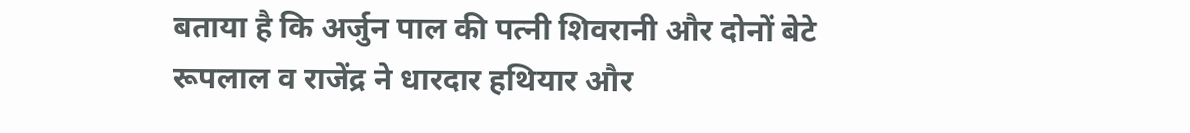बताया है कि अर्जुन पाल की पत्नी शिवरानी और दोनों बेटे रूपलाल व राजेंद्र ने धारदार हथियार और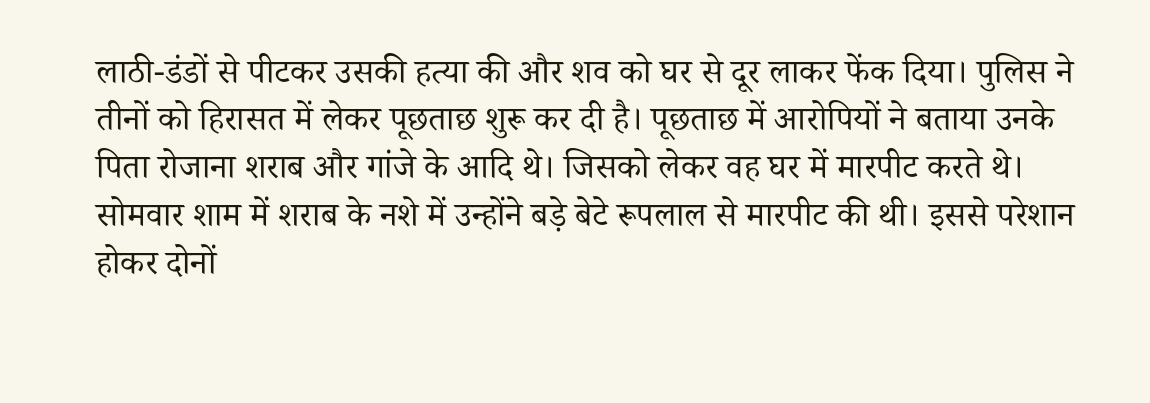लाठी-डंडों से पीटकर उसकी हत्या की और शव को घर से दूर लाकर फेंक दिया। पुलिस ने तीनों को हिरासत में लेकर पूछताछ शुरू कर दी है। पूछताछ में आरोपियों ने बताया उनके पिता रोजाना शराब और गांजे के आदि थे। जिसको लेकर वह घर में मारपीट करते थे। सोमवार शाम में शराब के नशे में उन्होंने बड़े बेटे रूपलाल से मारपीट की थी। इससे परेशान होकर दोनों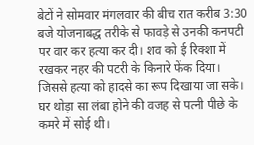बेटों ने सोमवार मंगलवार की बीच रात करीब 3:30 बजे योजनाबद्ध तरीके से फावड़े से उनकी कनपटी पर वार कर हत्या कर दी। शव को ई रिक्शा में रखकर नहर की पटरी के किनारे फेंक दिया। जिससे हत्या को हादसे का रूप दिखाया जा सके। घर थोड़ा सा लंबा होने की वजह से पत्नी पीछे के कमरे में सोई थी।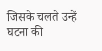जिसके चलते उन्हें घटना की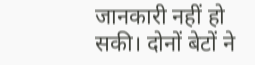जानकारी नहीं हो सकी। दोनों बेटों ने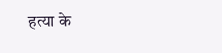हत्या के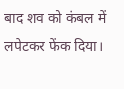बाद शव को कंबल में लपेटकर फेंक दिया।